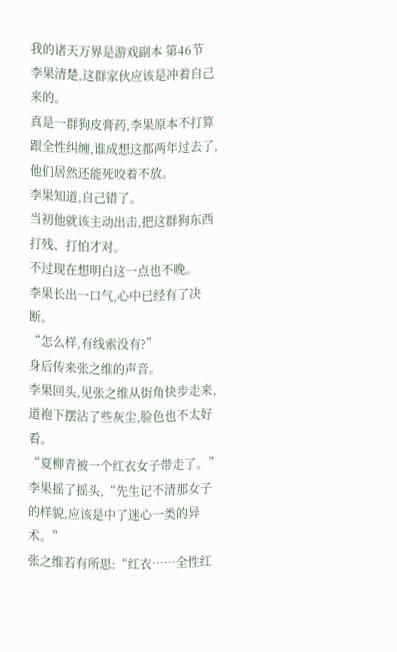我的诸天万界是游戏副本 第46节
李果清楚,这群家伙应该是冲着自己来的。
真是一群狗皮膏药,李果原本不打算跟全性纠缠,谁成想这都两年过去了,他们居然还能死咬着不放。
李果知道,自己错了。
当初他就该主动出击,把这群狗东西打残、打怕才对。
不过现在想明白这一点也不晚。
李果长出一口气,心中已经有了决断。
“怎么样,有线索没有?”
身后传来张之维的声音。
李果回头,见张之维从街角快步走来,道袍下摆沾了些灰尘,脸色也不太好看。
“夏柳青被一个红衣女子带走了。”李果摇了摇头,“先生记不清那女子的样貌,应该是中了迷心一类的异术。”
张之维若有所思:“红衣……全性红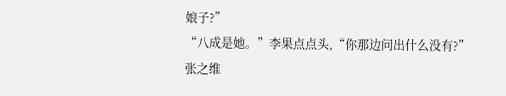娘子?”
“八成是她。”李果点点头,“你那边问出什么没有?”
张之维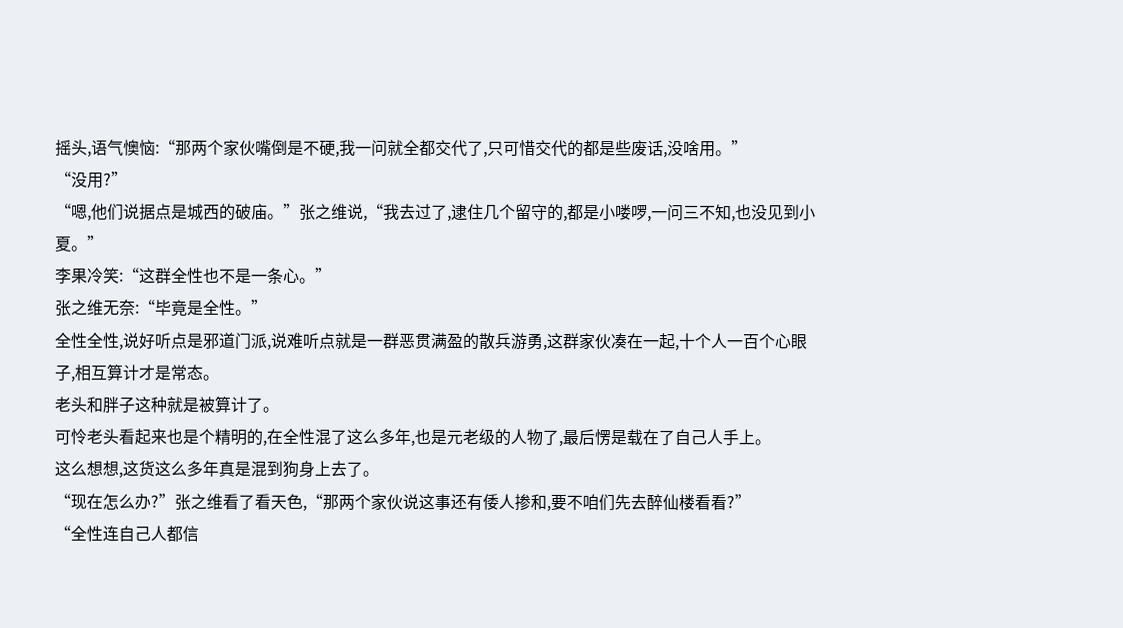摇头,语气懊恼:“那两个家伙嘴倒是不硬,我一问就全都交代了,只可惜交代的都是些废话,没啥用。”
“没用?”
“嗯,他们说据点是城西的破庙。”张之维说,“我去过了,逮住几个留守的,都是小喽啰,一问三不知,也没见到小夏。”
李果冷笑:“这群全性也不是一条心。”
张之维无奈:“毕竟是全性。”
全性全性,说好听点是邪道门派,说难听点就是一群恶贯满盈的散兵游勇,这群家伙凑在一起,十个人一百个心眼子,相互算计才是常态。
老头和胖子这种就是被算计了。
可怜老头看起来也是个精明的,在全性混了这么多年,也是元老级的人物了,最后愣是载在了自己人手上。
这么想想,这货这么多年真是混到狗身上去了。
“现在怎么办?”张之维看了看天色,“那两个家伙说这事还有倭人掺和,要不咱们先去醉仙楼看看?”
“全性连自己人都信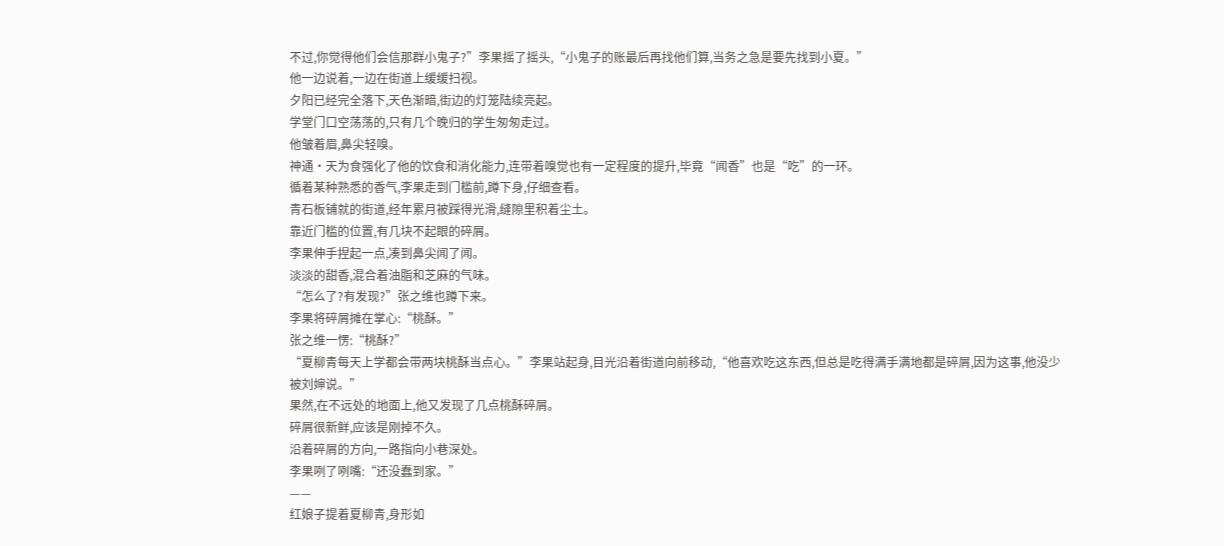不过,你觉得他们会信那群小鬼子?”李果摇了摇头,“小鬼子的账最后再找他们算,当务之急是要先找到小夏。”
他一边说着,一边在街道上缓缓扫视。
夕阳已经完全落下,天色渐暗,街边的灯笼陆续亮起。
学堂门口空荡荡的,只有几个晚归的学生匆匆走过。
他皱着眉,鼻尖轻嗅。
神通·天为食强化了他的饮食和消化能力,连带着嗅觉也有一定程度的提升,毕竟“闻香”也是“吃”的一环。
循着某种熟悉的香气,李果走到门槛前,蹲下身,仔细查看。
青石板铺就的街道,经年累月被踩得光滑,缝隙里积着尘土。
靠近门槛的位置,有几块不起眼的碎屑。
李果伸手捏起一点,凑到鼻尖闻了闻。
淡淡的甜香,混合着油脂和芝麻的气味。
“怎么了?有发现?”张之维也蹲下来。
李果将碎屑摊在掌心:“桃酥。”
张之维一愣:“桃酥?”
“夏柳青每天上学都会带两块桃酥当点心。”李果站起身,目光沿着街道向前移动,“他喜欢吃这东西,但总是吃得满手满地都是碎屑,因为这事,他没少被刘婶说。”
果然,在不远处的地面上,他又发现了几点桃酥碎屑。
碎屑很新鲜,应该是刚掉不久。
沿着碎屑的方向,一路指向小巷深处。
李果咧了咧嘴:“还没蠢到家。”
——
红娘子提着夏柳青,身形如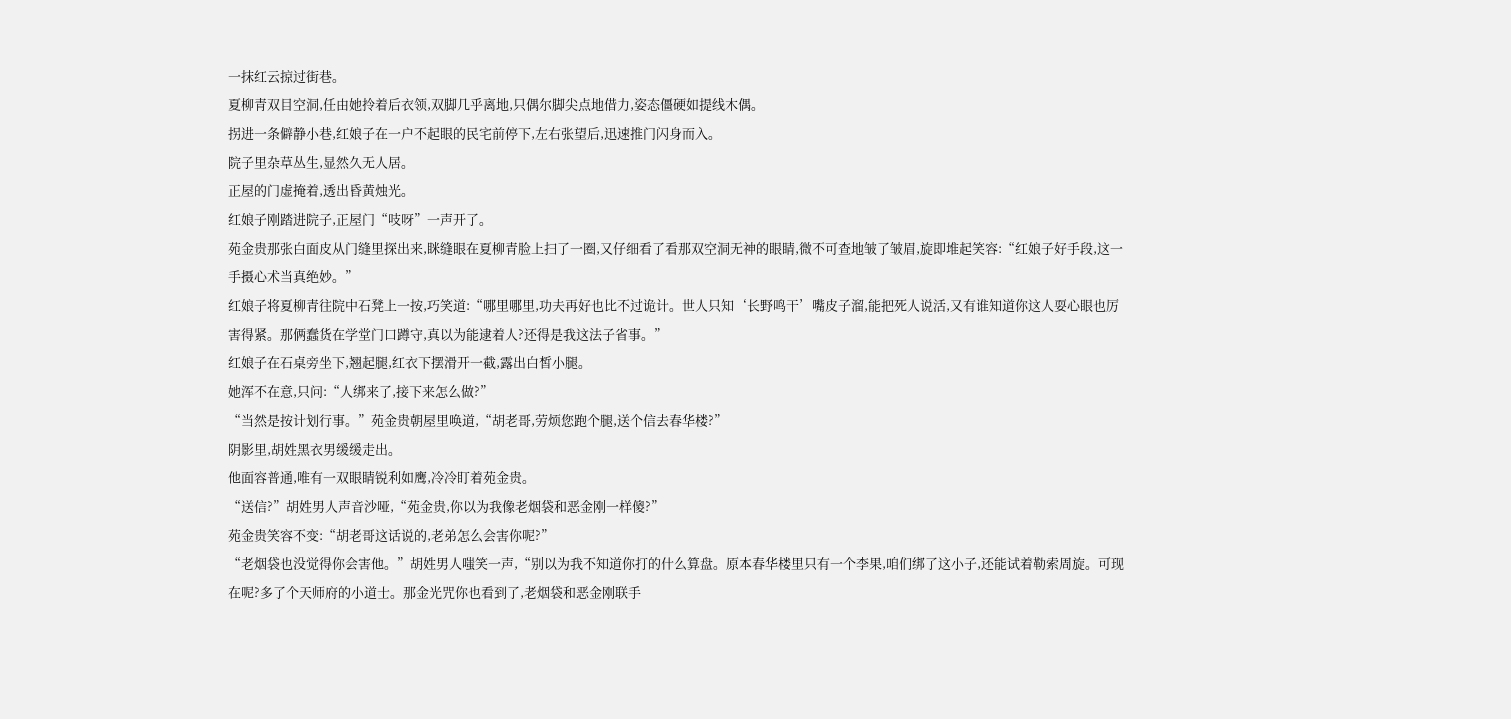一抹红云掠过街巷。
夏柳青双目空洞,任由她拎着后衣领,双脚几乎离地,只偶尔脚尖点地借力,姿态僵硬如提线木偶。
拐进一条僻静小巷,红娘子在一户不起眼的民宅前停下,左右张望后,迅速推门闪身而入。
院子里杂草丛生,显然久无人居。
正屋的门虚掩着,透出昏黄烛光。
红娘子刚踏进院子,正屋门“吱呀”一声开了。
苑金贵那张白面皮从门缝里探出来,眯缝眼在夏柳青脸上扫了一圈,又仔细看了看那双空洞无神的眼睛,微不可查地皱了皱眉,旋即堆起笑容:“红娘子好手段,这一手摄心术当真绝妙。”
红娘子将夏柳青往院中石凳上一按,巧笑道:“哪里哪里,功夫再好也比不过诡计。世人只知‘长野鸣干’嘴皮子溜,能把死人说活,又有谁知道你这人耍心眼也厉害得紧。那俩蠢货在学堂门口蹲守,真以为能逮着人?还得是我这法子省事。”
红娘子在石桌旁坐下,翘起腿,红衣下摆滑开一截,露出白皙小腿。
她浑不在意,只问:“人绑来了,接下来怎么做?”
“当然是按计划行事。”苑金贵朝屋里唤道,“胡老哥,劳烦您跑个腿,送个信去春华楼?”
阴影里,胡姓黑衣男缓缓走出。
他面容普通,唯有一双眼睛锐利如鹰,冷冷盯着苑金贵。
“送信?”胡姓男人声音沙哑,“苑金贵,你以为我像老烟袋和恶金刚一样傻?”
苑金贵笑容不变:“胡老哥这话说的,老弟怎么会害你呢?”
“老烟袋也没觉得你会害他。”胡姓男人嗤笑一声,“别以为我不知道你打的什么算盘。原本春华楼里只有一个李果,咱们绑了这小子,还能试着勒索周旋。可现在呢?多了个天师府的小道士。那金光咒你也看到了,老烟袋和恶金刚联手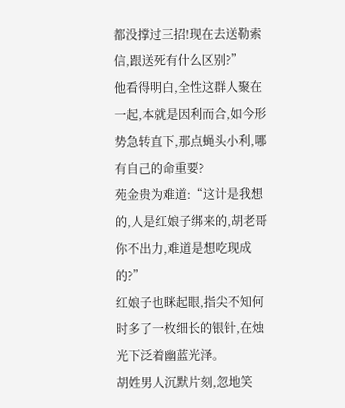都没撑过三招!现在去送勒索信,跟送死有什么区别?”
他看得明白,全性这群人聚在一起,本就是因利而合,如今形势急转直下,那点蝇头小利,哪有自己的命重要?
苑金贵为难道:“这计是我想的,人是红娘子绑来的,胡老哥你不出力,难道是想吃现成的?”
红娘子也眯起眼,指尖不知何时多了一枚细长的银针,在烛光下泛着幽蓝光泽。
胡姓男人沉默片刻,忽地笑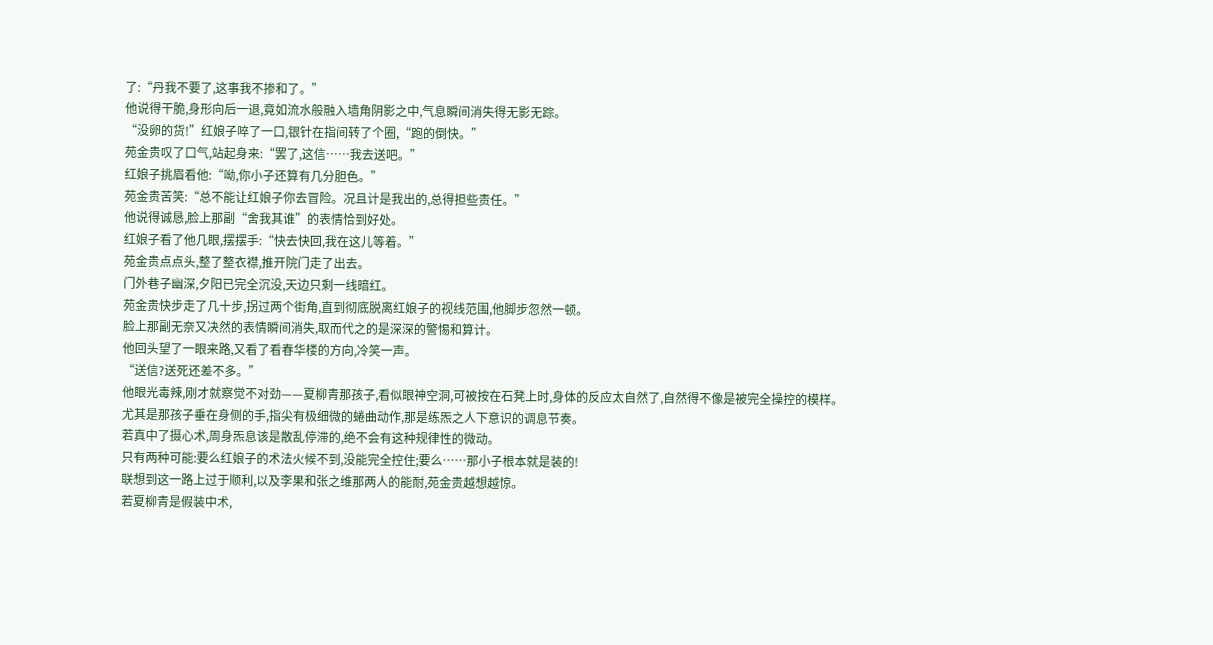了:“丹我不要了,这事我不掺和了。”
他说得干脆,身形向后一退,竟如流水般融入墙角阴影之中,气息瞬间消失得无影无踪。
“没卵的货!”红娘子啐了一口,银针在指间转了个圈,“跑的倒快。”
苑金贵叹了口气,站起身来:“罢了,这信……我去送吧。”
红娘子挑眉看他:“呦,你小子还算有几分胆色。”
苑金贵苦笑:“总不能让红娘子你去冒险。况且计是我出的,总得担些责任。”
他说得诚恳,脸上那副“舍我其谁”的表情恰到好处。
红娘子看了他几眼,摆摆手:“快去快回,我在这儿等着。”
苑金贵点点头,整了整衣襟,推开院门走了出去。
门外巷子幽深,夕阳已完全沉没,天边只剩一线暗红。
苑金贵快步走了几十步,拐过两个街角,直到彻底脱离红娘子的视线范围,他脚步忽然一顿。
脸上那副无奈又决然的表情瞬间消失,取而代之的是深深的警惕和算计。
他回头望了一眼来路,又看了看春华楼的方向,冷笑一声。
“送信?送死还差不多。”
他眼光毒辣,刚才就察觉不对劲——夏柳青那孩子,看似眼神空洞,可被按在石凳上时,身体的反应太自然了,自然得不像是被完全操控的模样。
尤其是那孩子垂在身侧的手,指尖有极细微的蜷曲动作,那是练炁之人下意识的调息节奏。
若真中了摄心术,周身炁息该是散乱停滞的,绝不会有这种规律性的微动。
只有两种可能:要么红娘子的术法火候不到,没能完全控住;要么……那小子根本就是装的!
联想到这一路上过于顺利,以及李果和张之维那两人的能耐,苑金贵越想越惊。
若夏柳青是假装中术,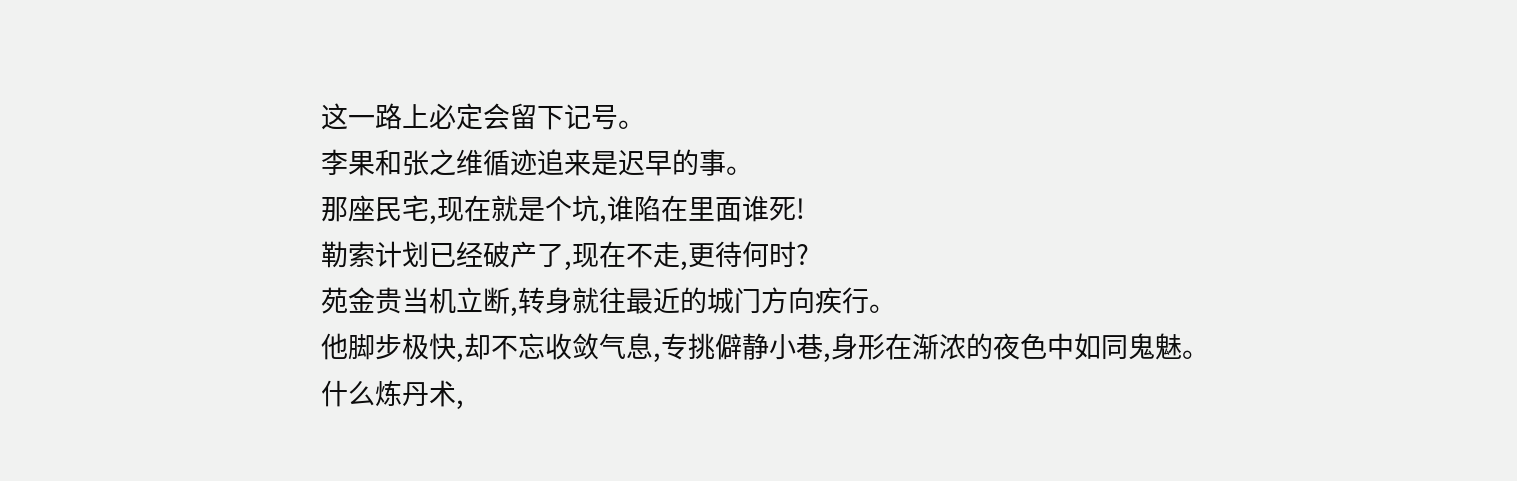这一路上必定会留下记号。
李果和张之维循迹追来是迟早的事。
那座民宅,现在就是个坑,谁陷在里面谁死!
勒索计划已经破产了,现在不走,更待何时?
苑金贵当机立断,转身就往最近的城门方向疾行。
他脚步极快,却不忘收敛气息,专挑僻静小巷,身形在渐浓的夜色中如同鬼魅。
什么炼丹术,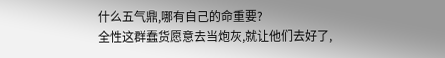什么五气鼎,哪有自己的命重要?
全性这群蠢货愿意去当炮灰,就让他们去好了,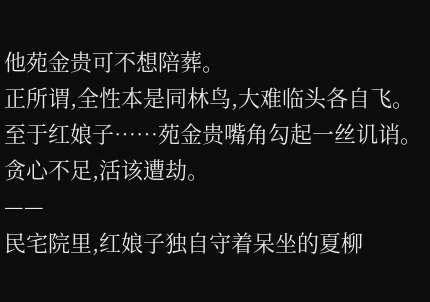他苑金贵可不想陪葬。
正所谓,全性本是同林鸟,大难临头各自飞。
至于红娘子……苑金贵嘴角勾起一丝讥诮。
贪心不足,活该遭劫。
——
民宅院里,红娘子独自守着呆坐的夏柳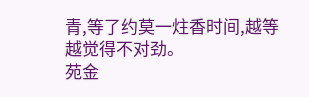青,等了约莫一炷香时间,越等越觉得不对劲。
苑金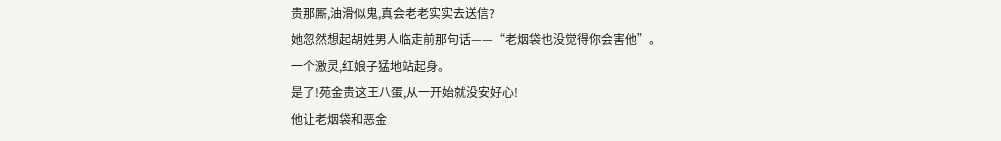贵那厮,油滑似鬼,真会老老实实去送信?
她忽然想起胡姓男人临走前那句话——“老烟袋也没觉得你会害他”。
一个激灵,红娘子猛地站起身。
是了!苑金贵这王八蛋,从一开始就没安好心!
他让老烟袋和恶金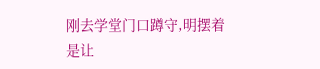刚去学堂门口蹲守,明摆着是让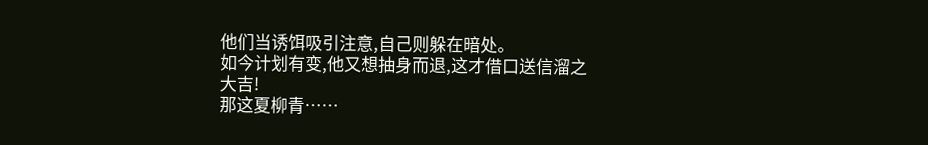他们当诱饵吸引注意,自己则躲在暗处。
如今计划有变,他又想抽身而退,这才借口送信溜之大吉!
那这夏柳青……